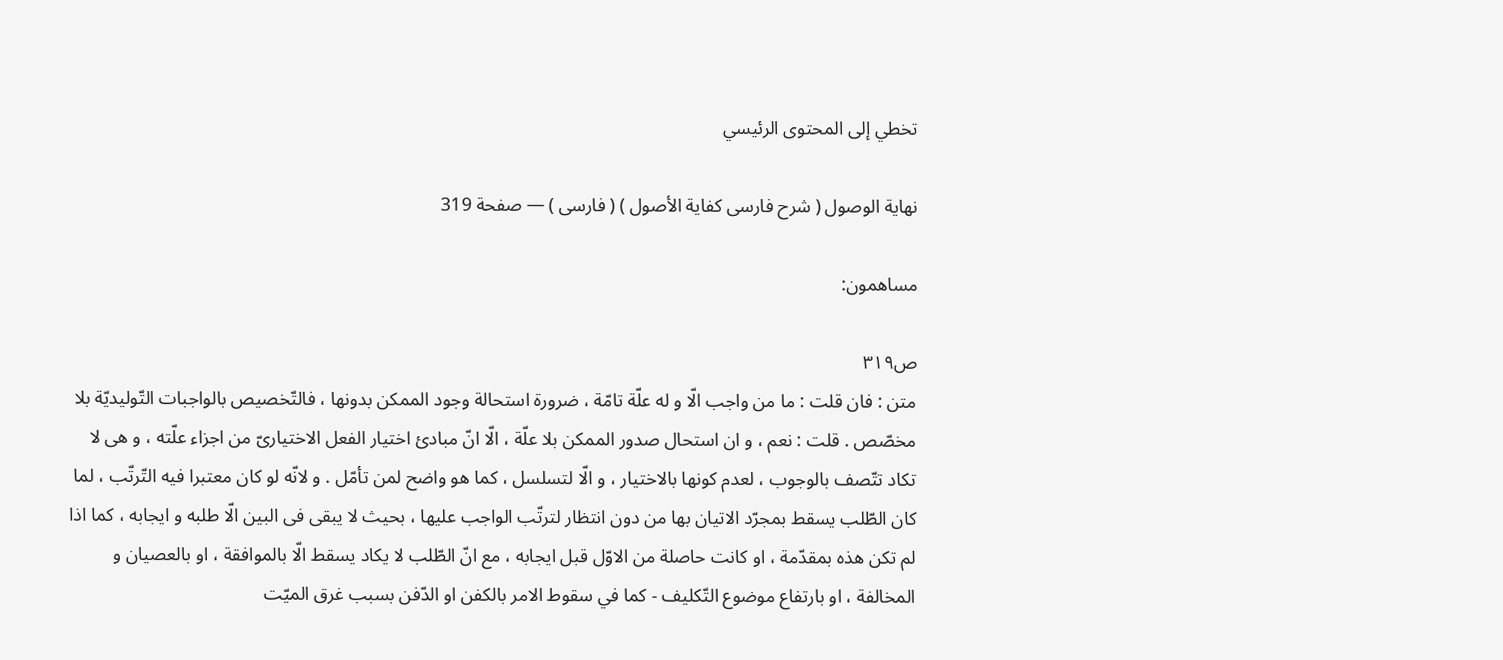تخطي إلى المحتوى الرئيسي

نهاية الوصول ( شرح فارسى كفاية الأصول ) ( فارسى ) — صفحة 319

مساهمون:

ص٣١٩
متن : فان قلت : ما من واجب الّا و له علّة تامّة ، ضرورة استحالة وجود الممكن بدونها ، فالتّخصيص بالواجبات التّوليديّة بلا مخصّص . قلت : نعم ، و ان استحال صدور الممكن بلا علّة ، الّا انّ مبادئ اختيار الفعل الاختيارىّ من اجزاء علّته ، و هى لا تكاد تتّصف بالوجوب ، لعدم كونها بالاختيار ، و الّا لتسلسل ، كما هو واضح لمن تأمّل . و لانّه لو كان معتبرا فيه التّرتّب ، لما كان الطّلب يسقط بمجرّد الاتيان بها من دون انتظار لترتّب الواجب عليها ، بحيث لا يبقى فى البين الّا طلبه و ايجابه ، كما اذا لم تكن هذه بمقدّمة ، او كانت حاصلة من الاوّل قبل ايجابه ، مع انّ الطّلب لا يكاد يسقط الّا بالموافقة ، او بالعصيان و المخالفة ، او بارتفاع موضوع التّكليف - كما في سقوط الامر بالكفن او الدّفن بسبب غرق الميّت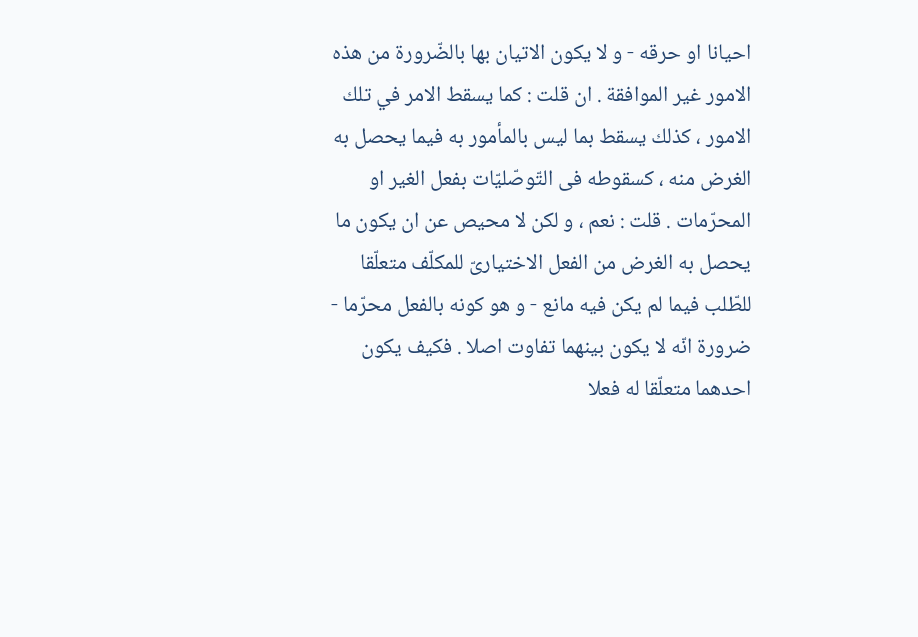احيانا او حرقه - و لا يكون الاتيان بها بالضّرورة من هذه الامور غير الموافقة . ان قلت : كما يسقط الامر في تلك الامور ، كذلك يسقط بما ليس بالمأمور به فيما يحصل به الغرض منه ، كسقوطه فى التّوصّليّات بفعل الغير او المحرّمات . قلت : نعم ، و لكن لا محيص عن ان يكون ما يحصل به الغرض من الفعل الاختيارىّ للمكلّف متعلّقا للطّلب فيما لم يكن فيه مانع - و هو كونه بالفعل محرّما - ضرورة انّه لا يكون بينهما تفاوت اصلا . فكيف يكون احدهما متعلّقا له فعلا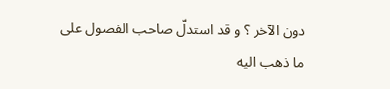دون الآخر ؟ و قد استدلّ صاحب الفصول على ما ذهب اليه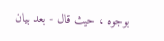بوجوه ، حيث قال - بعد بيان